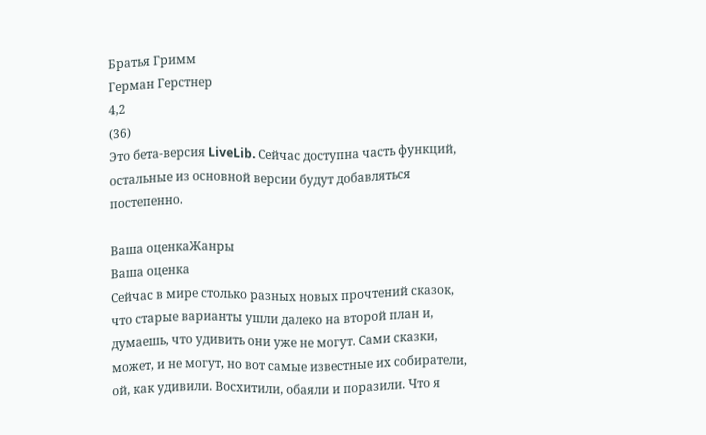Братья Гримм
Герман Герстнер
4,2
(36)
Это бета-версия LiveLib. Сейчас доступна часть функций, остальные из основной версии будут добавляться постепенно.

Ваша оценкаЖанры
Ваша оценка
Сейчас в мире столько разных новых прочтений сказок, что старые варианты ушли далеко на второй план и, думаешь, что удивить они уже не могут. Сами сказки, может, и не могут, но вот самые известные их собиратели, ой, как удивили. Восхитили, обаяли и поразили. Что я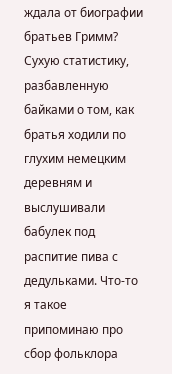ждала от биографии братьев Гримм? Сухую статистику, разбавленную байками о том, как братья ходили по глухим немецким деревням и выслушивали бабулек под распитие пива с дедульками. Что-то я такое припоминаю про сбор фольклора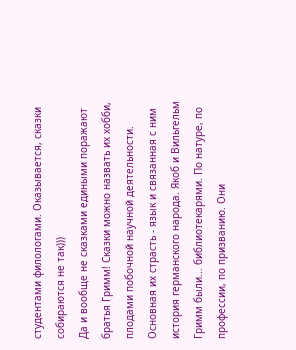студентами филологами. Оказывается, сказки собираются не так)))
Да и вообще не сказками едиными поражают братья Гримм! Сказки можно назвать их хобби, плодами побочной научной деятельности. Основная их страсть - язык и связанная с ним история германского народа. Якоб и Вильгельм Гримм были... библиотекарями. По натуре, по профессии, по призванию. Они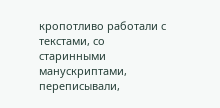кропотливо работали с текстами, со старинными манускриптами, переписывали,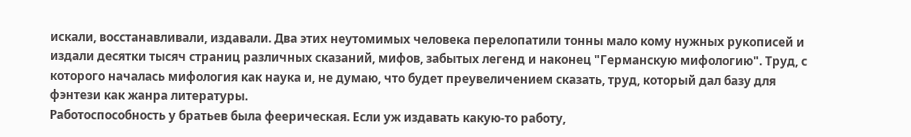искали, восстанавливали, издавали. Два этих неутомимых человека перелопатили тонны мало кому нужных рукописей и издали десятки тысяч страниц различных сказаний, мифов, забытых легенд и наконец "Германскую мифологию". Труд, с которого началась мифология как наука и, не думаю, что будет преувеличением сказать, труд, который дал базу для фэнтези как жанра литературы.
Работоспособность у братьев была феерическая. Если уж издавать какую-то работу,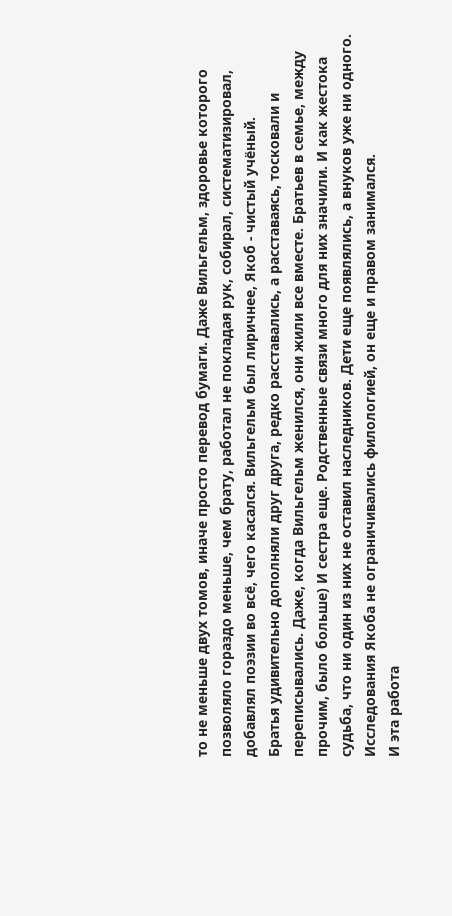то не меньше двух томов, иначе просто перевод бумаги. Даже Вильгельм, здоровье которого позволяло гораздо меньше, чем брату, работал не покладая рук, собирал, систематизировал, добавлял поэзии во всё, чего касался. Вильгельм был лиричнее, Якоб - чистый учёный.
Братья удивительно дополняли друг друга, редко расставались, а расставаясь, тосковали и переписывались. Даже, когда Вильгельм женился, они жили все вместе. Братьев в семье, между прочим, было больше) И сестра еще. Родственные связи много для них значили. И как жестока судьба, что ни один из них не оставил наследников. Дети еще появлялись, а внуков уже ни одного.
Исследования Якоба не ограничивались филологией, он еще и правом занимался.
И эта работа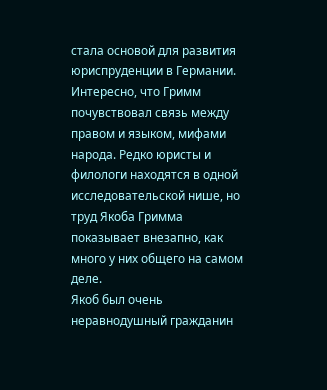стала основой для развития юриспруденции в Германии. Интересно, что Гримм почувствовал связь между правом и языком, мифами народа. Редко юристы и филологи находятся в одной исследовательской нише, но труд Якоба Гримма показывает внезапно, как много у них общего на самом деле.
Якоб был очень неравнодушный гражданин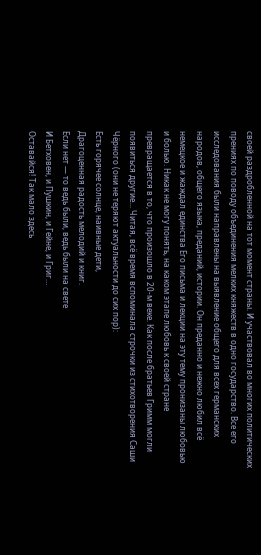своей раздробленной на тот момент страны. И участвовал во многих политических прениях по поводу объединения мелких княжеств в одно государство. Все его исследования были направлены на выявление общего для всех германских народов, общего языка, преданий, истории. Он преданно и нежно любил всё немецкое и жаждал единства Его письма и лекции на эту тему пронизаны любовью и болью. Никак не могу понять, на каком этапе любовь к своей стране превращается в то, что произошло в 20-м веке. Как после братьев Гримм могли появиться другие... Читая, всё время вспоминала строчки из стихотворения Саши Чёрного (они не теряют актуальности до сих пор):
Есть горячее солнце, наивные дети,
Драгоценная радость мелодий и книг.
Если нет — то ведь были, ведь были на свете
И Бетховен, и Пушкин, и Гейне, и Григ…
Оставайся! Так мало здесь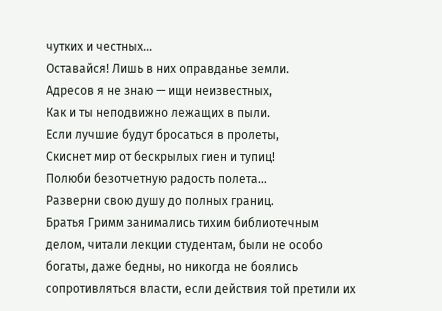чутких и честных…
Оставайся! Лишь в них оправданье земли.
Адресов я не знаю — ищи неизвестных,
Как и ты неподвижно лежащих в пыли.
Если лучшие будут бросаться в пролеты,
Скиснет мир от бескрылых гиен и тупиц!
Полюби безотчетную радость полета…
Разверни свою душу до полных границ.
Братья Гримм занимались тихим библиотечным делом, читали лекции студентам, были не особо богаты, даже бедны, но никогда не боялись сопротивляться власти, если действия той претили их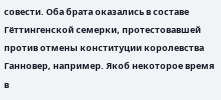совести. Оба брата оказались в составе Гёттингенской семерки, протестовавшей против отмены конституции королевства Ганновер, например. Якоб некоторое время в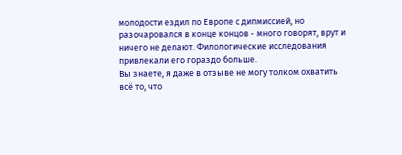молодости ездил по Европе с дипмиссией, но разочаровался в конце концов - много говорят, врут и ничего не делают. Филологические исследования привлекали его гораздо больше.
Вы знаете, я даже в отзыве не могу толком охватить всё то, что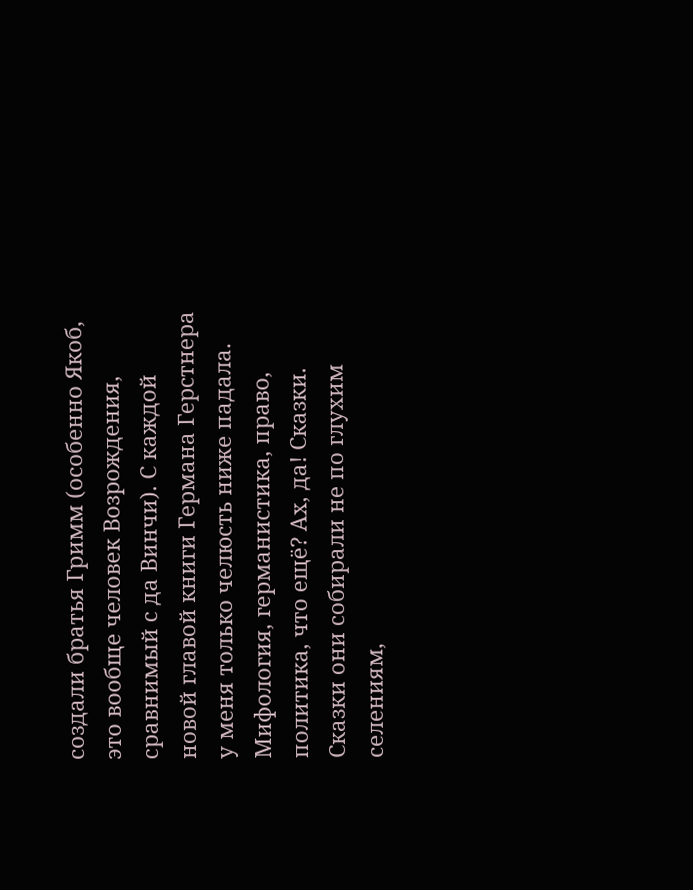создали братья Гримм (особенно Якоб, это вообще человек Возрождения, сравнимый с да Винчи). С каждой новой главой книги Германа Герстнера у меня только челюсть ниже падала. Мифология, германистика, право, политика, что ещё? Ах, да! Сказки.
Сказки они собирали не по глухим селениям,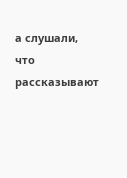а слушали, что рассказывают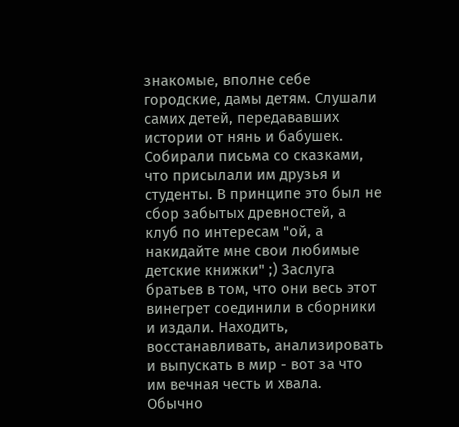знакомые, вполне себе городские, дамы детям. Слушали самих детей, передававших истории от нянь и бабушек. Собирали письма со сказками, что присылали им друзья и студенты. В принципе это был не сбор забытых древностей, а клуб по интересам "ой, а накидайте мне свои любимые детские книжки" ;) Заслуга братьев в том, что они весь этот винегрет соединили в сборники и издали. Находить, восстанавливать, анализировать и выпускать в мир - вот за что им вечная честь и хвала.
Обычно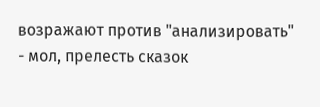возражают против "анализировать" - мол, прелесть сказок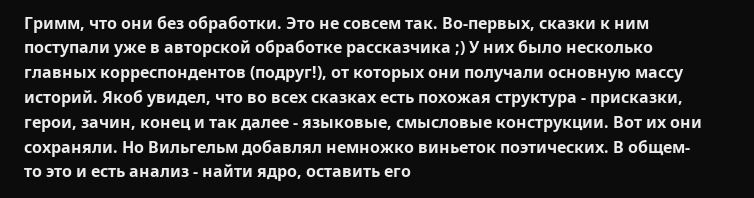Гримм, что они без обработки. Это не совсем так. Во-первых, сказки к ним поступали уже в авторской обработке рассказчика ;) У них было несколько главных корреспондентов (подруг!), от которых они получали основную массу историй. Якоб увидел, что во всех сказках есть похожая структура - присказки, герои, зачин, конец и так далее - языковые, смысловые конструкции. Вот их они сохраняли. Но Вильгельм добавлял немножко виньеток поэтических. В общем-то это и есть анализ - найти ядро, оставить его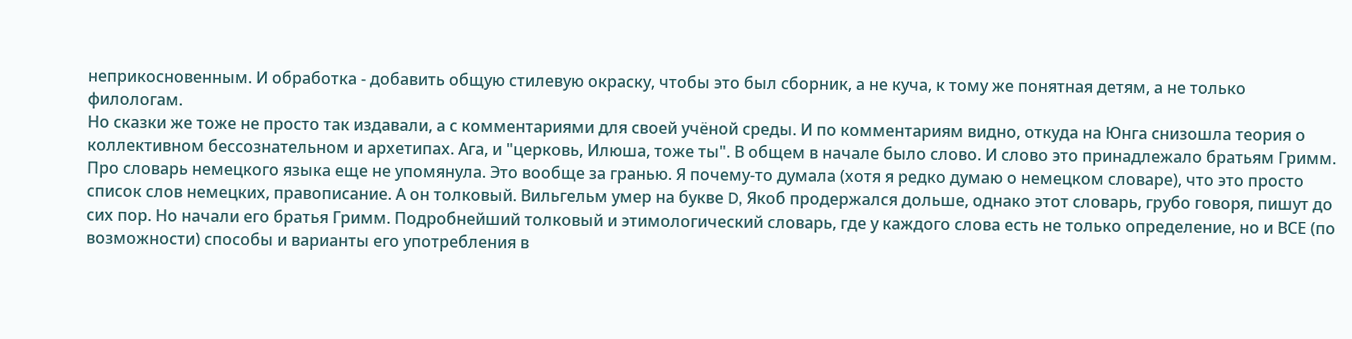неприкосновенным. И обработка - добавить общую стилевую окраску, чтобы это был сборник, а не куча, к тому же понятная детям, а не только филологам.
Но сказки же тоже не просто так издавали, а с комментариями для своей учёной среды. И по комментариям видно, откуда на Юнга снизошла теория о коллективном бессознательном и архетипах. Ага, и "церковь, Илюша, тоже ты". В общем в начале было слово. И слово это принадлежало братьям Гримм.
Про словарь немецкого языка еще не упомянула. Это вообще за гранью. Я почему-то думала (хотя я редко думаю о немецком словаре), что это просто список слов немецких, правописание. А он толковый. Вильгельм умер на букве D, Якоб продержался дольше, однако этот словарь, грубо говоря, пишут до сих пор. Но начали его братья Гримм. Подробнейший толковый и этимологический словарь, где у каждого слова есть не только определение, но и ВСЕ (по возможности) способы и варианты его употребления в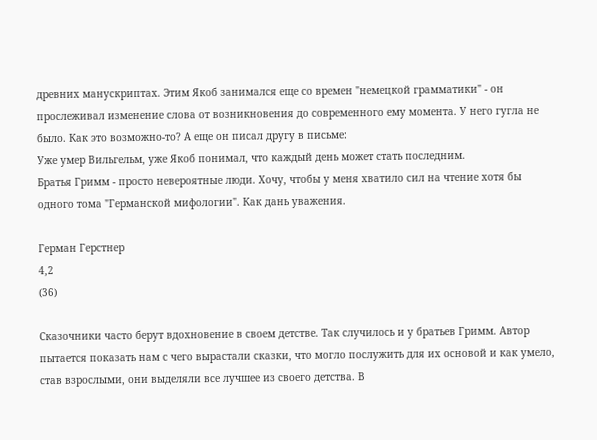древних манускриптах. Этим Якоб занимался еще со времен "немецкой грамматики" - он прослеживал изменение слова от возникновения до современного ему момента. У него гугла не было. Как это возможно-то? А еще он писал другу в письме:
Уже умер Вильгельм, уже Якоб понимал, что каждый день может стать последним.
Братья Гримм - просто невероятные люди. Хочу, чтобы у меня хватило сил на чтение хотя бы одного тома "Германской мифологии". Как дань уважения.

Герман Герстнер
4,2
(36)

Сказочники часто берут вдохновение в своем детстве. Так случилось и у братьев Гримм. Автор пытается показать нам с чего вырастали сказки, что могло послужить для их основой и как умело, став взрослыми, они выделяли все лучшее из своего детства. В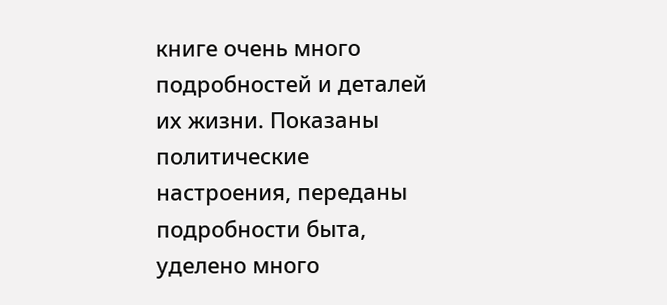книге очень много подробностей и деталей их жизни. Показаны политические настроения, переданы подробности быта, уделено много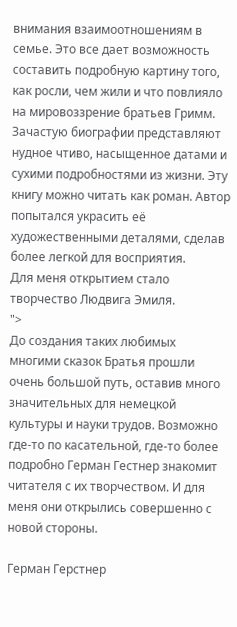внимания взаимоотношениям в семье. Это все дает возможность составить подробную картину того, как росли, чем жили и что повлияло на мировоззрение братьев Гримм.
Зачастую биографии представляют нудное чтиво, насыщенное датами и сухими подробностями из жизни. Эту книгу можно читать как роман. Автор попытался украсить её художественными деталями, сделав более легкой для восприятия.
Для меня открытием стало творчество Людвига Эмиля.
">
До создания таких любимых многими сказок Братья прошли очень большой путь, оставив много значительных для немецкой культуры и науки трудов. Возможно где-то по касательной, где-то более подробно Герман Гестнер знакомит читателя с их творчеством. И для меня они открылись совершенно с новой стороны.

Герман Герстнер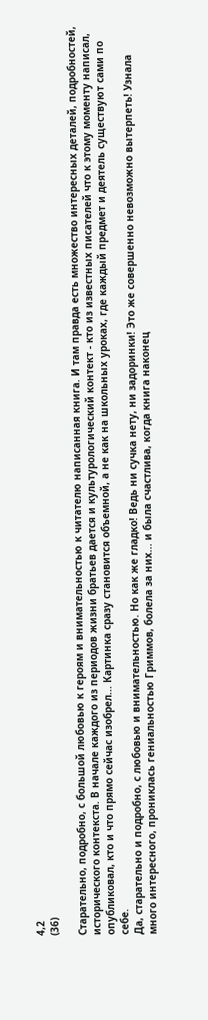4,2
(36)

Старательно, подробно, с большой любовью к героям и внимательностью к читателю написанная книга. И там правда есть множество интересных деталей, подробностей, исторического контекста. В начале каждого из периодов жизни братьев дается и культурологический контект - кто из известных писателей что к этому моменту написал, опубликовал, кто и что прямо сейчас изобрел... Картинка сразу становится объемной, а не как на школьных уроках, где каждый предмет и деятель существуют сами по себе.
Да, старательно и подробно, с любовью и внимательностью. Но как же гладко! Ведь ни сучка нету, ни задоринки! Это же совершенно невозможно вытерпеть! Узнала много интересного, прониклась гениальностью Гриммов, болела за них... и была счастлива, когда книга наконец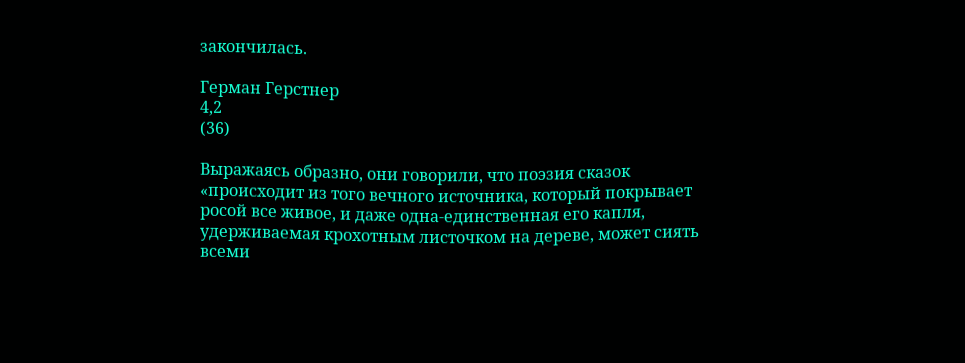закончилась.

Герман Герстнер
4,2
(36)

Выражаясь образно, они говорили, что поэзия сказок «происходит из того вечного источника, который покрывает росой все живое, и даже одна-единственная его капля, удерживаемая крохотным листочком на дереве, может сиять всеми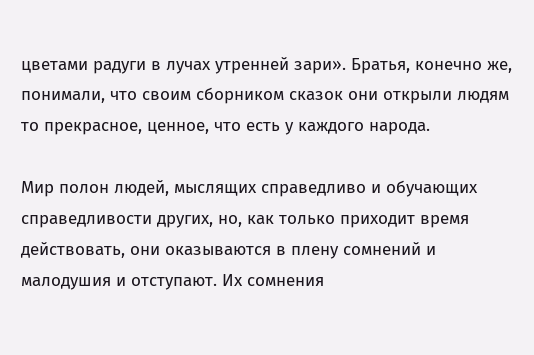цветами радуги в лучах утренней зари». Братья, конечно же, понимали, что своим сборником сказок они открыли людям то прекрасное, ценное, что есть у каждого народа.

Мир полон людей, мыслящих справедливо и обучающих справедливости других, но, как только приходит время действовать, они оказываются в плену сомнений и малодушия и отступают. Их сомнения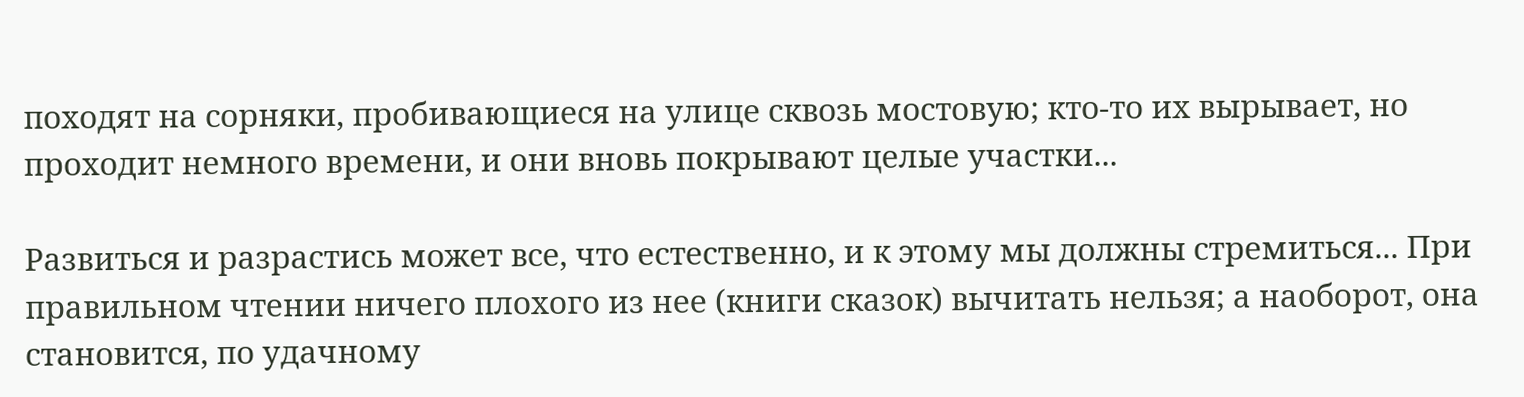походят на сорняки, пробивающиеся на улице сквозь мостовую; кто-то их вырывает, но проходит немного времени, и они вновь покрывают целые участки...

Развиться и разрастись может все, что естественно, и к этому мы должны стремиться... При правильном чтении ничего плохого из нее (книги сказок) вычитать нельзя; а наоборот, она становится, по удачному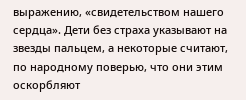выражению, «свидетельством нашего сердца». Дети без страха указывают на звезды пальцем, а некоторые считают, по народному поверью, что они этим оскорбляют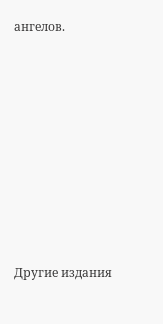ангелов.














Другие издания